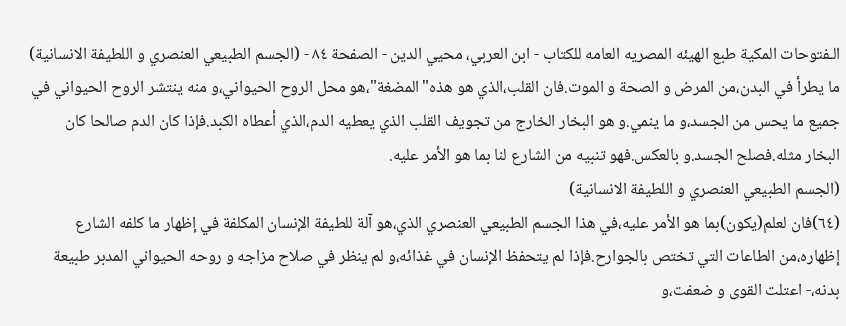الـفتوحات المکية طبع الهيئه المصريه العامه للکتاب - ابن العربي، محيي الدين - الصفحة ٨٤ - (الجسم الطبيعي العنصري و اللطيفة الانسانية)
ما يطرأ في البدن،من المرض و الصحة و الموت.فان القلب،الذي هو هذه"المضغة"،هو محل الروح الحيواني،و منه ينتشر الروح الحيواني في جميع ما يحس من الجسد،و ما ينمي.و هو البخار الخارج من تجويف القلب الذي يعطيه الدم،الذي أعطاه الكبد.فإذا كان الدم صالحا كان البخار مثله.فصلح الجسد.و بالعكس.فهو تنبيه من الشارع لنا بما هو الأمر عليه.
(الجسم الطبيعي العنصري و اللطيفة الانسانية)
(٦٤)فان لعلم(يكون)بما هو الأمر عليه،في هذا الجسم الطبيعي العنصري الذي،هو آلة للطيفة الإنسان المكلفة في إظهار ما كلفه الشارع إظهاره،من الطاعات التي تختص بالجوارح.فإذا لم يتحفظ الإنسان في غذائه،و لم ينظر في صلاح مزاجه و روحه الحيواني المدبر طبيعة بدنه،- اعتلت القوى و ضعفت،و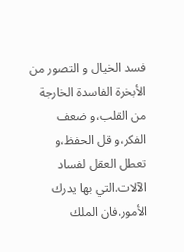فسد الخيال و التصور من الأبخرة الفاسدة الخارجة من القلب،و ضعف الفكر،و قل الحفظ،و تعطل العقل لفساد الآلات.التي بها يدرك الأمور.فان الملك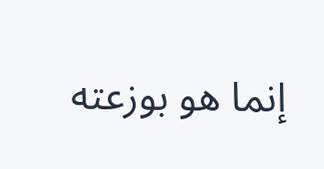إنما هو بوزعته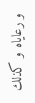و رعاياه و كذلك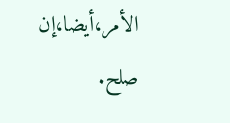الأمر،أيضا،إن صلح.